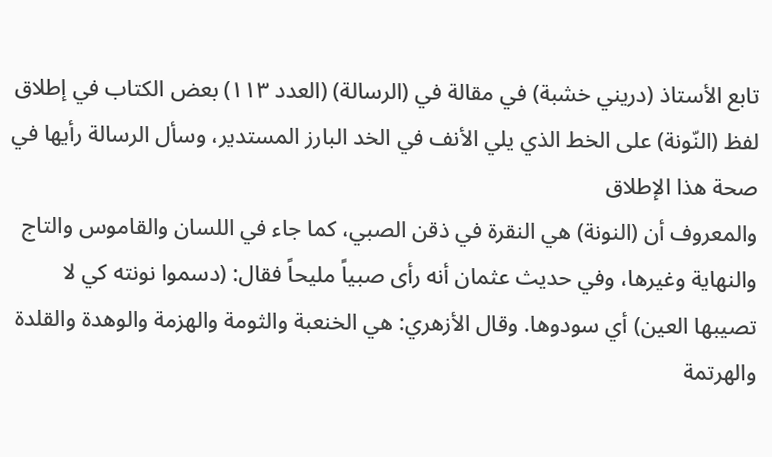تابع الأستاذ (دريني خشبة) في مقالة في (الرسالة) (العدد ١١٣) بعض الكتاب في إطلاق لفظ (النّونة) على الخط الذي يلي الأنف في الخد البارز المستدير، وسأل الرسالة رأيها في صحة هذا الإطلاق
والمعروف أن (النونة) هي النقرة في ذقن الصبي، كما جاء في اللسان والقاموس والتاج والنهاية وغيرها، وفي حديث عثمان أنه رأى صبياً مليحاً فقال: (دسموا نونته كي لا تصيبها العين) أي سودوها. وقال الأزهري: هي الخنعبة والثومة والهزمة والوهدة والقلدة والهرتمة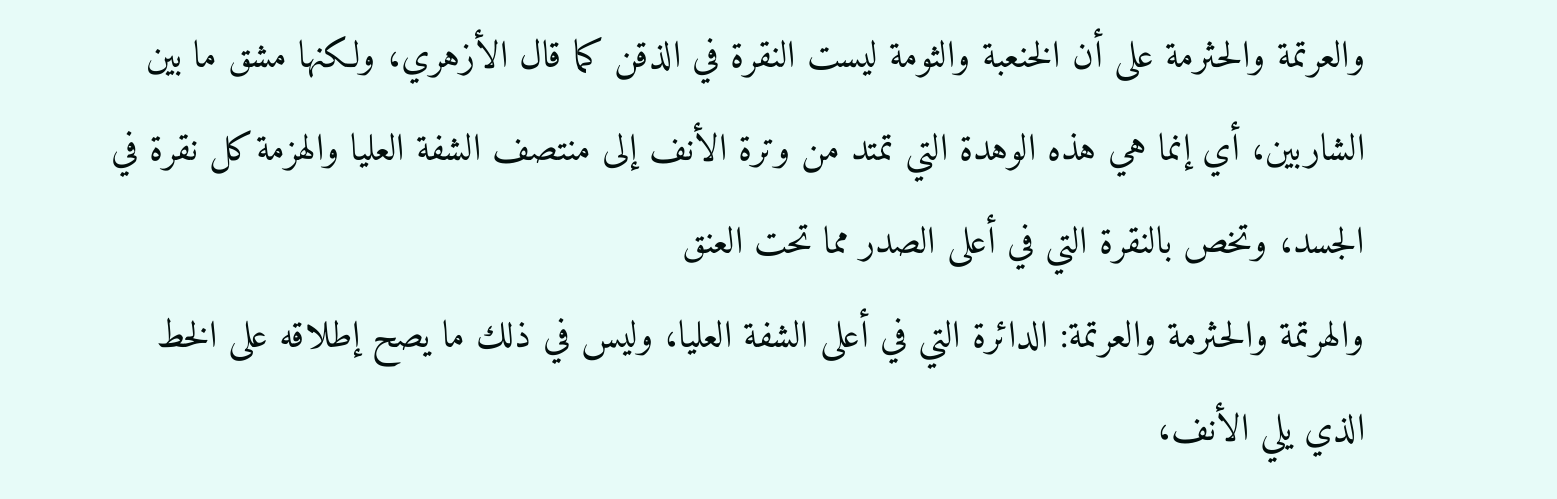والعرتمة والحثرمة على أن الخنعبة والثومة ليست النقرة في الذقن كما قال الأزهري، ولكنها مشق ما بين الشاربين، أي إنما هي هذه الوهدة التي تمتد من وترة الأنف إلى منتصف الشفة العليا والهزمة كل نقرة في الجسد، وتخص بالنقرة التي في أعلى الصدر مما تحت العنق
والهرتمة والحثرمة والعرتمة: الدائرة التي في أعلى الشفة العليا، وليس في ذلك ما يصح إطلاقه على الخط الذي يلي الأنف،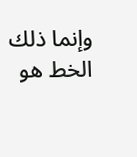وإنما ذلك الخط هو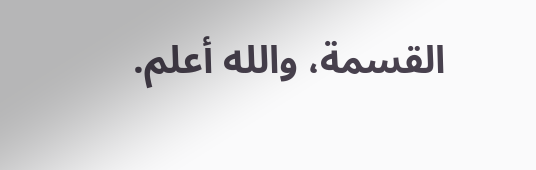القسمة، والله أعلم.